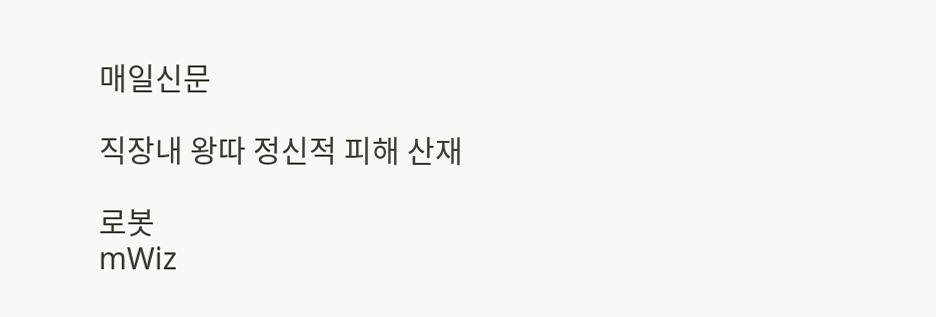매일신문

직장내 왕따 정신적 피해 산재

로봇
mWiz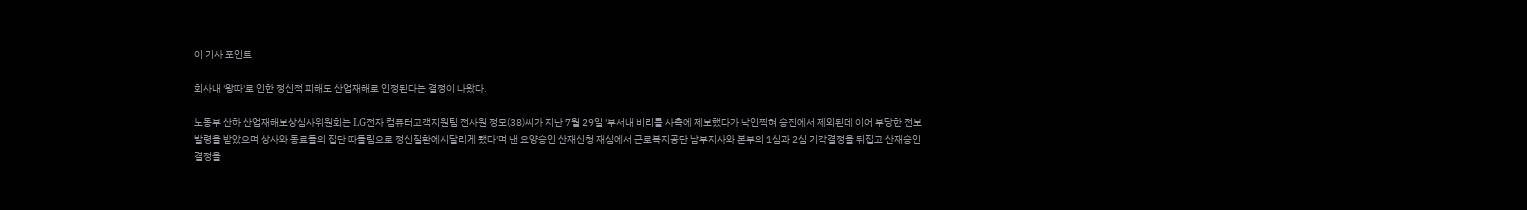이 기사 포인트

회사내 '왕따'로 인한 정신적 피해도 산업재해로 인정된다는 결정이 나왔다.

노동부 산하 산업재해보상심사위원회는 LG전자 컴퓨터고객지원팀 전사원 정모(38)씨가 지난 7월 29일 '부서내 비리를 사측에 제보했다가 낙인찍혀 승진에서 제외된데 이어 부당한 전보발령을 받았으며 상사와 동료들의 집단 따돌림으로 정신질환에시달리게 됐다'며 낸 요양승인 산재신청 재심에서 근로복지공단 남부지사와 본부의 1심과 2심 기각결정을 뒤집고 산재승인 결정을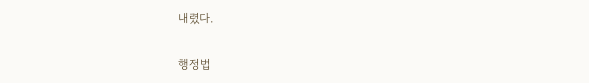내렸다.

행정법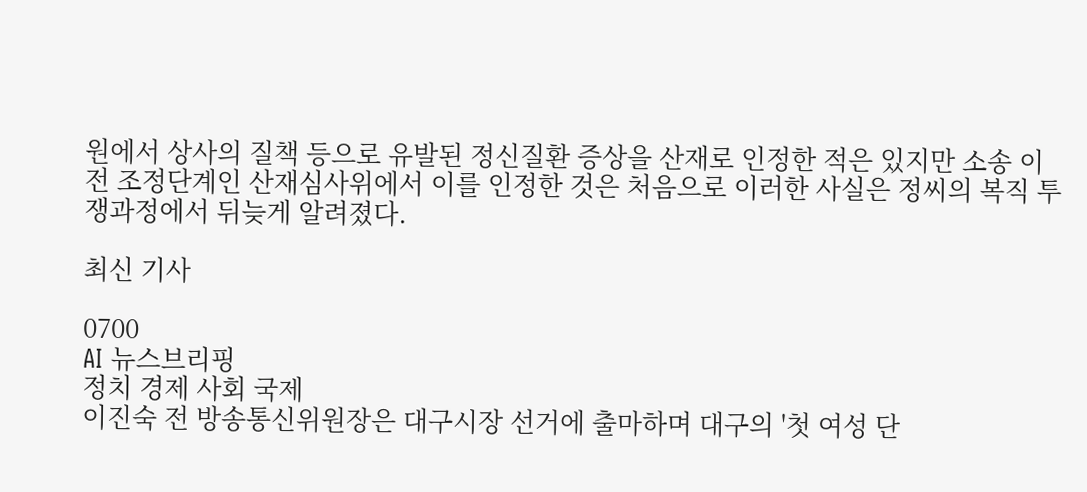원에서 상사의 질책 등으로 유발된 정신질환 증상을 산재로 인정한 적은 있지만 소송 이전 조정단계인 산재심사위에서 이를 인정한 것은 처음으로 이러한 사실은 정씨의 복직 투쟁과정에서 뒤늦게 알려졌다.

최신 기사

0700
AI 뉴스브리핑
정치 경제 사회 국제
이진숙 전 방송통신위원장은 대구시장 선거에 출마하며 대구의 '첫 여성 단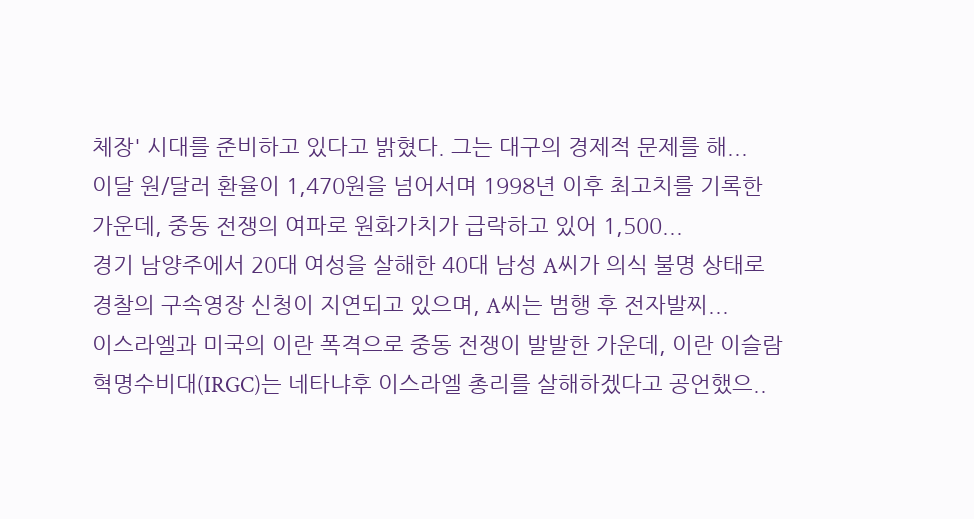체장' 시대를 준비하고 있다고 밝혔다. 그는 대구의 경제적 문제를 해...
이달 원/달러 환율이 1,470원을 넘어서며 1998년 이후 최고치를 기록한 가운데, 중동 전쟁의 여파로 원화가치가 급락하고 있어 1,500...
경기 남양주에서 20대 여성을 살해한 40대 남성 A씨가 의식 불명 상태로 경찰의 구속영장 신청이 지연되고 있으며, A씨는 범행 후 전자발찌...
이스라엘과 미국의 이란 폭격으로 중동 전쟁이 발발한 가운데, 이란 이슬람혁명수비대(IRGC)는 네타냐후 이스라엘 총리를 살해하겠다고 공언했으..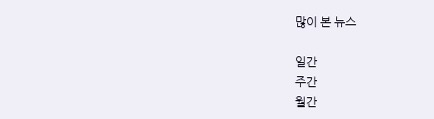많이 본 뉴스

일간
주간
월간